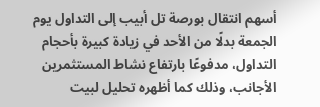أسهم انتقال بورصة تل أبيب إلى التداول يوم الجمعة بدلًا من الأحد في زيادة كبيرة بأحجام التداول، مدفوعًا بارتفاع نشاط المستثمرين الأجانب، وذلك كما أظهره تحليل لبيت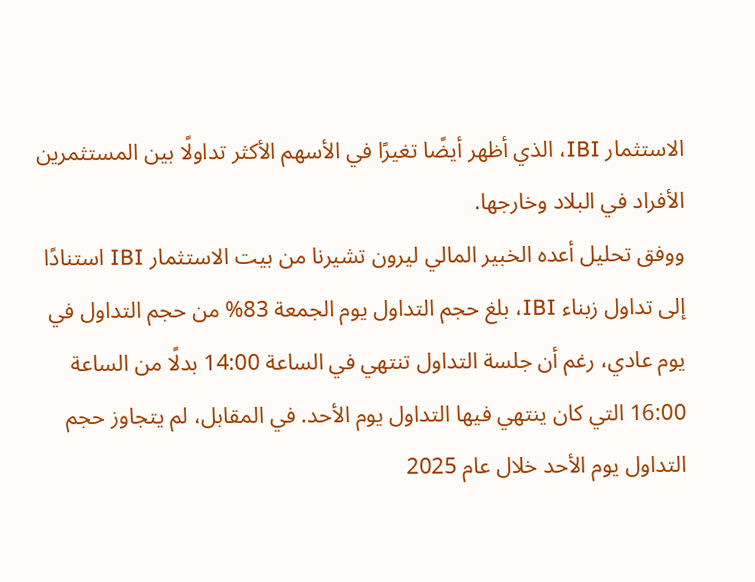الاستثمار IBI، الذي أظهر أيضًا تغيرًا في الأسهم الأكثر تداولًا بين المستثمرين الأفراد في البلاد وخارجها.
ووفق تحليل أعده الخبير المالي ليرون تشيرنا من بيت الاستثمار IBI استنادًا إلى تداول زبناء IBI، بلغ حجم التداول يوم الجمعة 83% من حجم التداول في يوم عادي، رغم أن جلسة التداول تنتهي في الساعة 14:00 بدلًا من الساعة 16:00 التي كان ينتهي فيها التداول يوم الأحد. في المقابل، لم يتجاوز حجم التداول يوم الأحد خلال عام 2025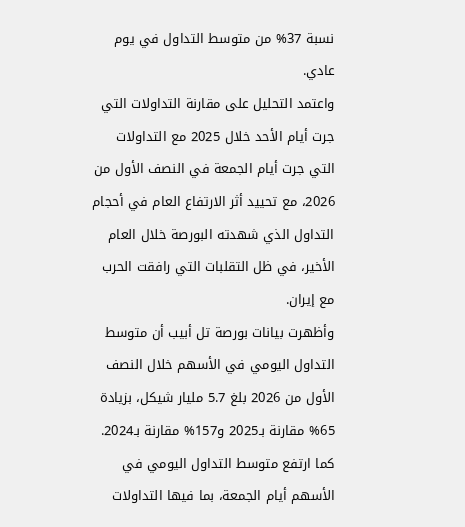نسبة 37% من متوسط التداول في يوم عادي.
واعتمد التحليل على مقارنة التداولات التي جرت أيام الأحد خلال 2025 مع التداولات التي جرت أيام الجمعة في النصف الأول من 2026، مع تحييد أثر الارتفاع العام في أحجام التداول الذي شهدته البورصة خلال العام الأخير، في ظل التقلبات التي رافقت الحرب مع إيران.
وأظهرت بيانات بورصة تل أبيب أن متوسط التداول اليومي في الأسهم خلال النصف الأول من 2026 بلغ 5.7 مليار شيكل، بزيادة 65% مقارنة بـ2025 و157% مقارنة بـ2024. كما ارتفع متوسط التداول اليومي في الأسهم أيام الجمعة، بما فيها التداولات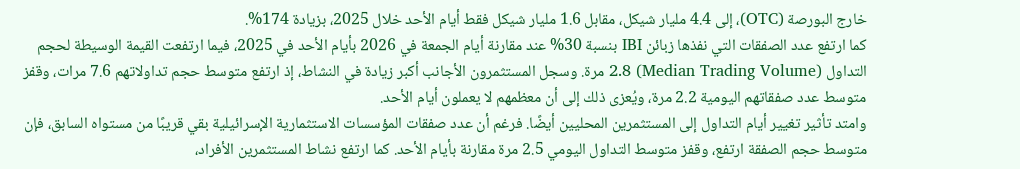خارج البورصة (OTC)، إلى 4.4 مليار شيكل، مقابل 1.6 مليار شيكل فقط أيام الأحد خلال 2025، بزيادة 174%.
كما ارتفع عدد الصفقات التي نفذها زبائن IBI بنسبة 30% عند مقارنة أيام الجمعة في 2026 بأيام الأحد في 2025، فيما ارتفعت القيمة الوسيطة لحجم التداول (Median Trading Volume) 2.8 مرة. وسجل المستثمرون الأجانب أكبر زيادة في النشاط، إذ ارتفع متوسط حجم تداولاتهم 7.6 مرات، وقفز متوسط عدد صفقاتهم اليومية 2.2 مرة، ويُعزى ذلك إلى أن معظمهم لا يعملون أيام الأحد.
وامتد تأثير تغيير أيام التداول إلى المستثمرين المحليين أيضًا. فرغم أن عدد صفقات المؤسسات الاستثمارية الإسرائيلية بقي قريبًا من مستواه السابق، فإن متوسط حجم الصفقة ارتفع، وقفز متوسط التداول اليومي 2.5 مرة مقارنة بأيام الأحد. كما ارتفع نشاط المستثمرين الأفراد،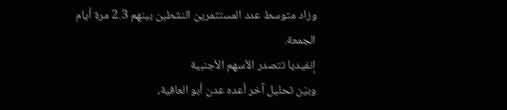وزاد متوسط عدد المستثمرين النشطين بينهم 2.3 مرة أيام الجمعة.
إنفيديا تتصدر الأسهم الأجنبية
وبيّن تحليل آخر أعده عدن أبو العافية،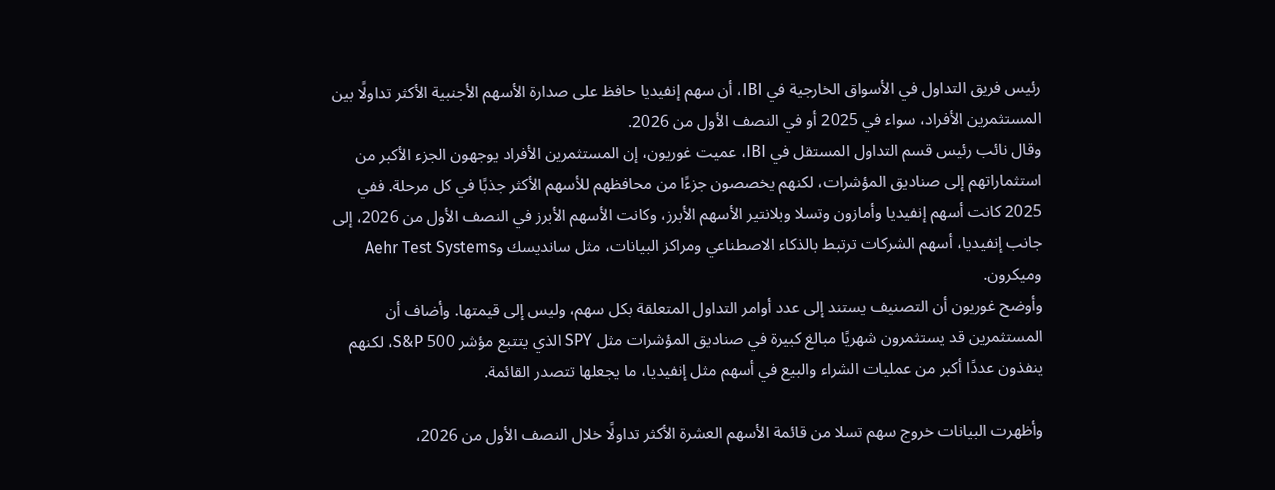رئيس فريق التداول في الأسواق الخارجية في IBI، أن سهم إنفيديا حافظ على صدارة الأسهم الأجنبية الأكثر تداولًا بين المستثمرين الأفراد، سواء في 2025 أو في النصف الأول من 2026.
وقال نائب رئيس قسم التداول المستقل في IBI، عميت غوريون، إن المستثمرين الأفراد يوجهون الجزء الأكبر من استثماراتهم إلى صناديق المؤشرات، لكنهم يخصصون جزءًا من محافظهم للأسهم الأكثر جذبًا في كل مرحلة. ففي 2025 كانت أسهم إنفيديا وأمازون وتسلا وبلانتير الأسهم الأبرز، وكانت الأسهم الأبرز في النصف الأول من 2026، إلى جانب إنفيديا، أسهم الشركات ترتبط بالذكاء الاصطناعي ومراكز البيانات، مثل سانديسك وAehr Test Systems وميكرون.
وأوضح غوريون أن التصنيف يستند إلى عدد أوامر التداول المتعلقة بكل سهم، وليس إلى قيمتها. وأضاف أن المستثمرين قد يستثمرون شهريًا مبالغ كبيرة في صناديق المؤشرات مثل SPY الذي يتتبع مؤشر S&P 500، لكنهم ينفذون عددًا أكبر من عمليات الشراء والبيع في أسهم مثل إنفيديا، ما يجعلها تتصدر القائمة.

وأظهرت البيانات خروج سهم تسلا من قائمة الأسهم العشرة الأكثر تداولًا خلال النصف الأول من 2026،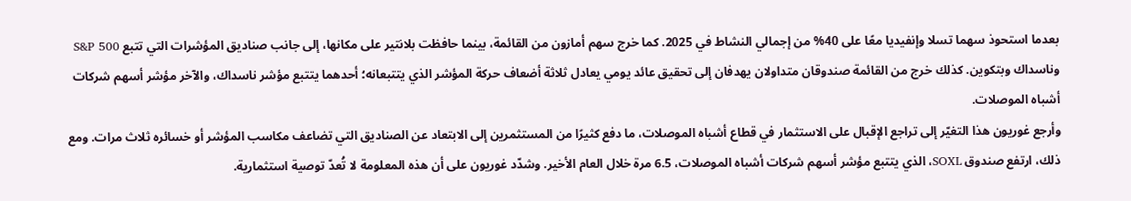بعدما استحوذ سهما تسلا وإنفيديا معًا على 40% من إجمالي النشاط في 2025. كما خرج سهم أمازون من القائمة، بينما حافظت بلانتير على مكانها، إلى جانب صناديق المؤشرات التي تتبع S&P 500 وناسداك وبتكوين. كذلك خرج من القائمة صندوقان متداولان يهدفان إلى تحقيق عائد يومي يعادل ثلاثة أضعاف حركة المؤشر الذي يتتبعانه؛ أحدهما يتتبع مؤشر ناسداك، والآخر مؤشر أسهم شركات أشباه الموصلات.
وأرجع غوريون هذا التغيّر إلى تراجع الإقبال على الاستثمار في قطاع أشباه الموصلات، ما دفع كثيرًا من المستثمرين إلى الابتعاد عن الصناديق التي تضاعف مكاسب المؤشر أو خسائره ثلاث مرات. ومع ذلك، ارتفع صندوق SOXL، الذي يتتبع مؤشر أسهم شركات أشباه الموصلات، 6.5 مرة خلال العام الأخير. وشدّد غوريون على أن هذه المعلومة لا تُعدّ توصية استثمارية.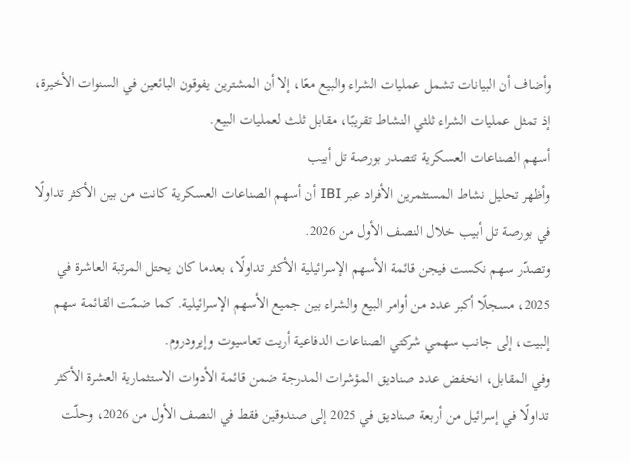وأضاف أن البيانات تشمل عمليات الشراء والبيع معًا، إلا أن المشترين يفوقون البائعين في السنوات الأخيرة، إذ تمثل عمليات الشراء ثلثي النشاط تقريبًا، مقابل ثلث لعمليات البيع.
أسهم الصناعات العسكرية تتصدر بورصة تل أبيب
وأظهر تحليل نشاط المستثمرين الأفراد عبر IBI أن أسهم الصناعات العسكرية كانت من بين الأكثر تداولًا في بورصة تل أبيب خلال النصف الأول من 2026.
وتصدّر سهم نكست فيجن قائمة الأسهم الإسرائيلية الأكثر تداولًا، بعدما كان يحتل المرتبة العاشرة في 2025، مسجلًا أكبر عدد من أوامر البيع والشراء بين جميع الأسهم الإسرائيلية. كما ضمّت القائمة سهم إلبيت، إلى جانب سهمي شركتي الصناعات الدفاعية أريت تعاسيوت وإيرودروم.
وفي المقابل، انخفض عدد صناديق المؤشرات المدرجة ضمن قائمة الأدوات الاستثمارية العشرة الأكثر تداولًا في إسرائيل من أربعة صناديق في 2025 إلى صندوقين فقط في النصف الأول من 2026، وحلّت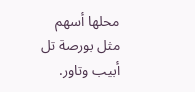محلها أسهم مثل بورصة تل أبيب وتاور.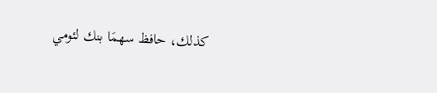كذلك، حافظ سهمَا بنك لئومي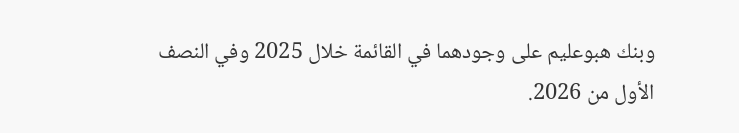وبنك هبوعليم على وجودهما في القائمة خلال 2025 وفي النصف الأول من 2026.